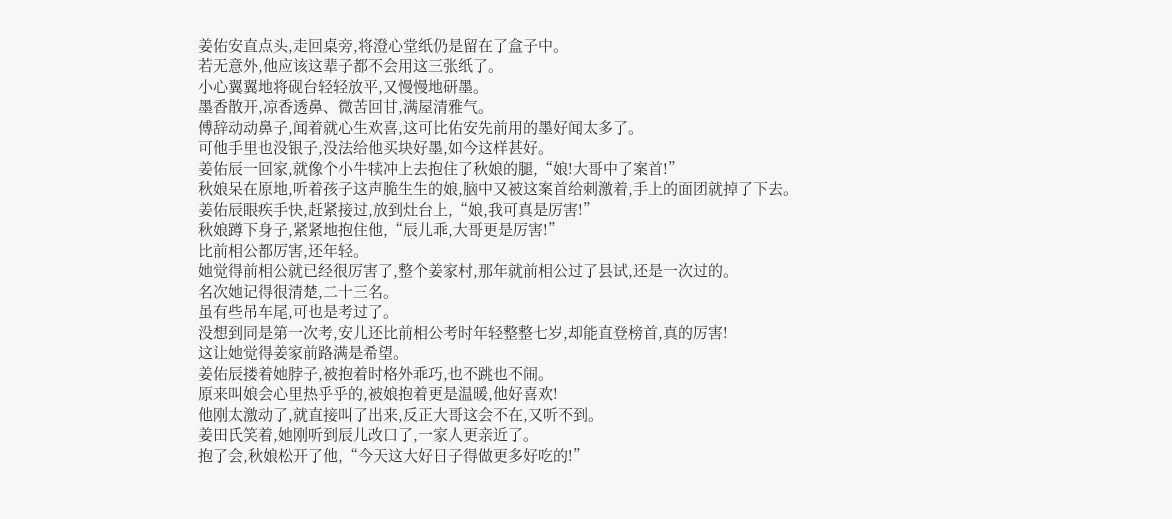姜佑安直点头,走回桌旁,将澄心堂纸仍是留在了盒子中。
若无意外,他应该这辈子都不会用这三张纸了。
小心翼翼地将砚台轻轻放平,又慢慢地研墨。
墨香散开,凉香透鼻、微苦回甘,满屋清雅气。
傅辞动动鼻子,闻着就心生欢喜,这可比佑安先前用的墨好闻太多了。
可他手里也没银子,没法给他买块好墨,如今这样甚好。
姜佑辰一回家,就像个小牛犊冲上去抱住了秋娘的腿,“娘!大哥中了案首!”
秋娘呆在原地,听着孩子这声脆生生的娘,脑中又被这案首给刺激着,手上的面团就掉了下去。
姜佑辰眼疾手快,赶紧接过,放到灶台上,“娘,我可真是厉害!”
秋娘蹲下身子,紧紧地抱住他,“辰儿乖,大哥更是厉害!”
比前相公都厉害,还年轻。
她觉得前相公就已经很厉害了,整个姜家村,那年就前相公过了县试,还是一次过的。
名次她记得很清楚,二十三名。
虽有些吊车尾,可也是考过了。
没想到同是第一次考,安儿还比前相公考时年轻整整七岁,却能直登榜首,真的厉害!
这让她觉得姜家前路满是希望。
姜佑辰搂着她脖子,被抱着时格外乖巧,也不跳也不闹。
原来叫娘会心里热乎乎的,被娘抱着更是温暖,他好喜欢!
他刚太激动了,就直接叫了出来,反正大哥这会不在,又听不到。
姜田氏笑着,她刚听到辰儿改口了,一家人更亲近了。
抱了会,秋娘松开了他,“今天这大好日子得做更多好吃的!”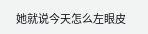她就说今天怎么左眼皮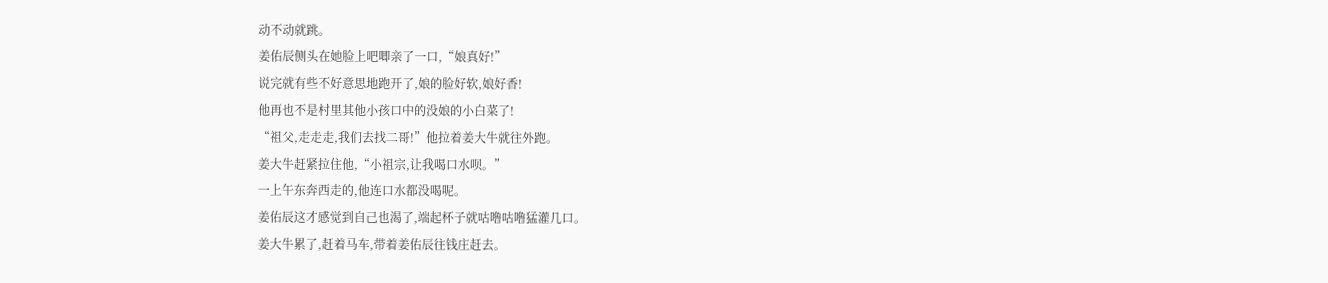动不动就跳。
姜佑辰侧头在她脸上吧唧亲了一口,“娘真好!”
说完就有些不好意思地跑开了,娘的脸好软,娘好香!
他再也不是村里其他小孩口中的没娘的小白菜了!
“祖父,走走走,我们去找二哥!”他拉着姜大牛就往外跑。
姜大牛赶紧拉住他,“小祖宗,让我喝口水呗。”
一上午东奔西走的,他连口水都没喝呢。
姜佑辰这才感觉到自己也渴了,端起杯子就咕噜咕噜猛灌几口。
姜大牛累了,赶着马车,带着姜佑辰往钱庄赶去。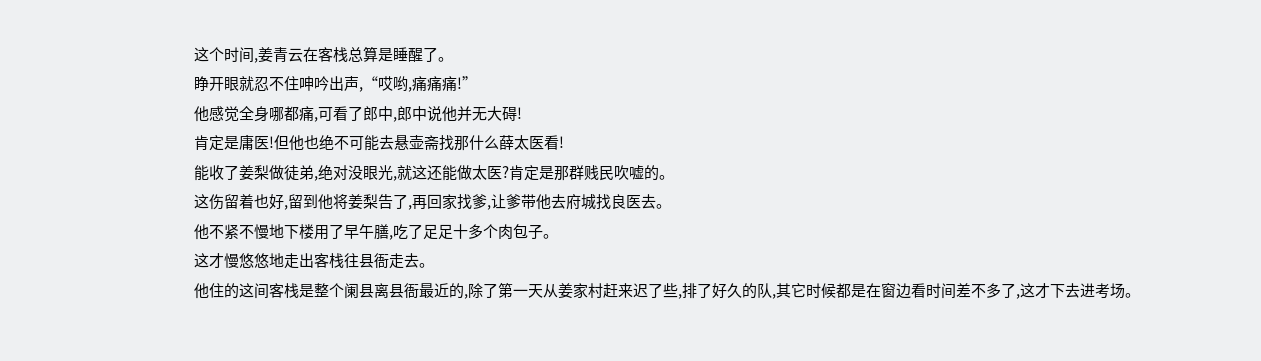这个时间,姜青云在客栈总算是睡醒了。
睁开眼就忍不住呻吟出声,“哎哟,痛痛痛!”
他感觉全身哪都痛,可看了郎中,郎中说他并无大碍!
肯定是庸医!但他也绝不可能去悬壶斋找那什么薛太医看!
能收了姜梨做徒弟,绝对没眼光,就这还能做太医?肯定是那群贱民吹嘘的。
这伤留着也好,留到他将姜梨告了,再回家找爹,让爹带他去府城找良医去。
他不紧不慢地下楼用了早午膳,吃了足足十多个肉包子。
这才慢悠悠地走出客栈往县衙走去。
他住的这间客栈是整个阑县离县衙最近的,除了第一天从姜家村赶来迟了些,排了好久的队,其它时候都是在窗边看时间差不多了,这才下去进考场。